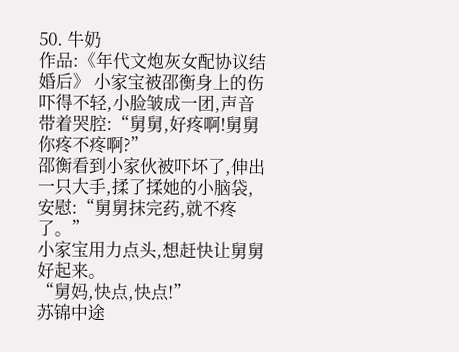50. 牛奶
作品:《年代文炮灰女配协议结婚后》 小家宝被邵衡身上的伤吓得不轻,小脸皱成一团,声音带着哭腔:“舅舅,好疼啊!舅舅你疼不疼啊?”
邵衡看到小家伙被吓坏了,伸出一只大手,揉了揉她的小脑袋,安慰:“舅舅抹完药,就不疼了。”
小家宝用力点头,想赶快让舅舅好起来。
“舅妈,快点,快点!”
苏锦中途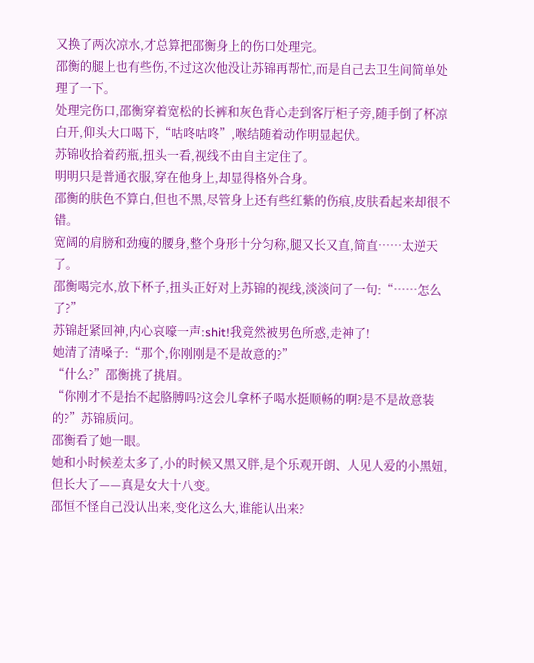又换了两次凉水,才总算把邵衡身上的伤口处理完。
邵衡的腿上也有些伤,不过这次他没让苏锦再帮忙,而是自己去卫生间简单处理了一下。
处理完伤口,邵衡穿着宽松的长裤和灰色背心走到客厅柜子旁,随手倒了杯凉白开,仰头大口喝下,“咕咚咕咚”,喉结随着动作明显起伏。
苏锦收拾着药瓶,扭头一看,视线不由自主定住了。
明明只是普通衣服,穿在他身上,却显得格外合身。
邵衡的肤色不算白,但也不黑,尽管身上还有些红紫的伤痕,皮肤看起来却很不错。
宽阔的肩膀和劲瘦的腰身,整个身形十分匀称,腿又长又直,简直……太逆天了。
邵衡喝完水,放下杯子,扭头正好对上苏锦的视线,淡淡问了一句:“……怎么了?”
苏锦赶紧回神,内心哀嚎一声:shit!我竟然被男色所惑,走神了!
她清了清嗓子:“那个,你刚刚是不是故意的?”
“什么?”邵衡挑了挑眉。
“你刚才不是抬不起胳膊吗?这会儿拿杯子喝水挺顺畅的啊?是不是故意装的?”苏锦质问。
邵衡看了她一眼。
她和小时候差太多了,小的时候又黑又胖,是个乐观开朗、人见人爱的小黑妞,但长大了——真是女大十八变。
邵恒不怪自己没认出来,变化这么大,谁能认出来?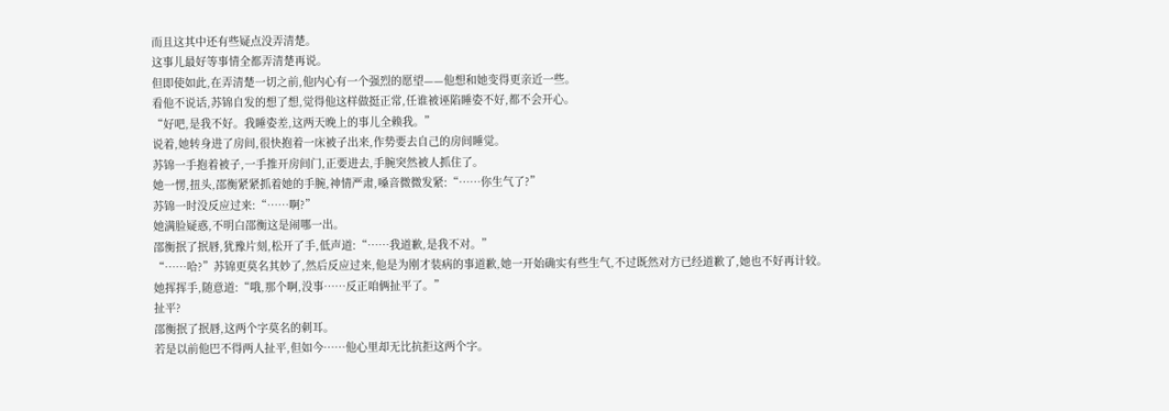而且这其中还有些疑点没弄清楚。
这事儿最好等事情全都弄清楚再说。
但即使如此,在弄清楚一切之前,他内心有一个强烈的愿望——他想和她变得更亲近一些。
看他不说话,苏锦自发的想了想,觉得他这样做挺正常,任谁被诬陷睡姿不好,都不会开心。
“好吧,是我不好。我睡姿差,这两天晚上的事儿全赖我。”
说着,她转身进了房间,很快抱着一床被子出来,作势要去自己的房间睡觉。
苏锦一手抱着被子,一手推开房间门,正要进去,手腕突然被人抓住了。
她一愣,扭头,邵衡紧紧抓着她的手腕,神情严肃,嗓音微微发紧:“……你生气了?”
苏锦一时没反应过来:“……啊?”
她满脸疑惑,不明白邵衡这是闹哪一出。
邵衡抿了抿唇,犹豫片刻,松开了手,低声道:“……我道歉,是我不对。”
“……哈?”苏锦更莫名其妙了,然后反应过来,他是为刚才装病的事道歉,她一开始确实有些生气,不过既然对方已经道歉了,她也不好再计较。
她挥挥手,随意道:“哦,那个啊,没事……反正咱俩扯平了。”
扯平?
邵衡抿了抿唇,这两个字莫名的刺耳。
若是以前他巴不得两人扯平,但如今……他心里却无比抗拒这两个字。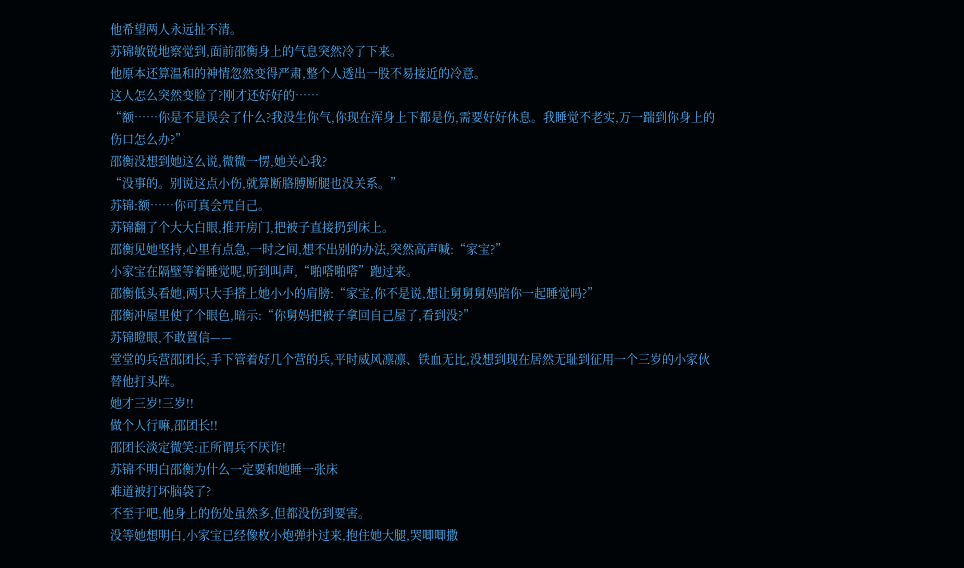他希望两人永远扯不清。
苏锦敏锐地察觉到,面前邵衡身上的气息突然冷了下来。
他原本还算温和的神情忽然变得严肃,整个人透出一股不易接近的冷意。
这人怎么突然变脸了?刚才还好好的……
“额……你是不是误会了什么?我没生你气,你现在浑身上下都是伤,需要好好休息。我睡觉不老实,万一踹到你身上的伤口怎么办?”
邵衡没想到她这么说,微微一愣,她关心我?
“没事的。别说这点小伤,就算断胳膊断腿也没关系。”
苏锦:额……你可真会咒自己。
苏锦翻了个大大白眼,推开房门,把被子直接扔到床上。
邵衡见她坚持,心里有点急,一时之间,想不出别的办法,突然高声喊:“家宝?”
小家宝在隔壁等着睡觉呢,听到叫声,“啪嗒啪嗒”跑过来。
邵衡低头看她,两只大手搭上她小小的肩膀:“家宝,你不是说,想让舅舅舅妈陪你一起睡觉吗?”
邵衡冲屋里使了个眼色,暗示:“你舅妈把被子拿回自己屋了,看到没?”
苏锦瞪眼,不敢置信——
堂堂的兵营邵团长,手下管着好几个营的兵,平时威风凛凛、铁血无比,没想到现在居然无耻到征用一个三岁的小家伙替他打头阵。
她才三岁!三岁!!
做个人行嘛,邵团长!!
邵团长淡定微笑:正所谓兵不厌诈!
苏锦不明白邵衡为什么一定要和她睡一张床
难道被打坏脑袋了?
不至于吧,他身上的伤处虽然多,但都没伤到要害。
没等她想明白,小家宝已经像枚小炮弹扑过来,抱住她大腿,哭唧唧撒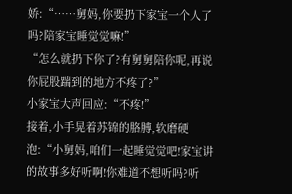娇:“……舅妈,你要扔下家宝一个人了吗?陪家宝睡觉觉嘛!”
“怎么就扔下你了?有舅舅陪你呢,再说你屁股踹到的地方不疼了?”
小家宝大声回应:“不疼!”
接着,小手晃着苏锦的胳膊,软磨硬泡:“小舅妈,咱们一起睡觉觉吧!家宝讲的故事多好听啊!你难道不想听吗?听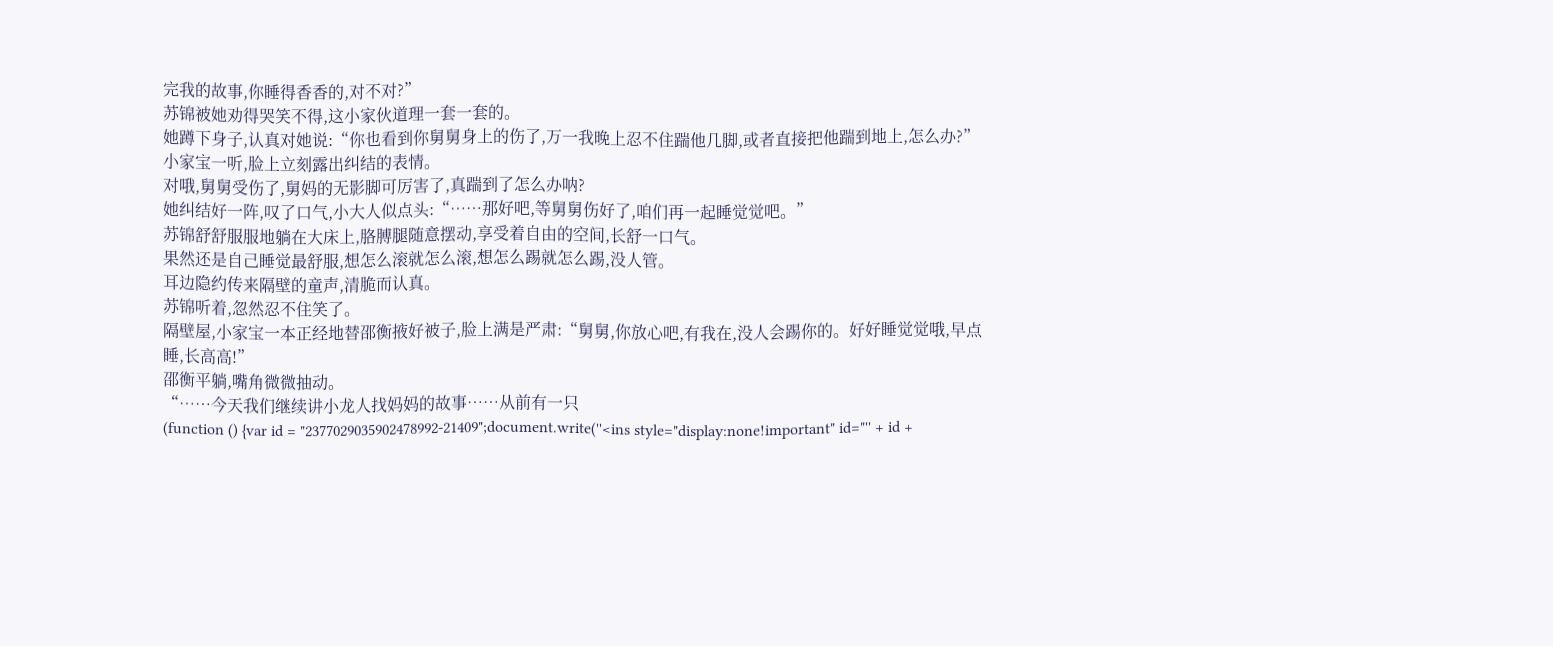完我的故事,你睡得香香的,对不对?”
苏锦被她劝得哭笑不得,这小家伙道理一套一套的。
她蹲下身子,认真对她说:“你也看到你舅舅身上的伤了,万一我晚上忍不住踹他几脚,或者直接把他踹到地上,怎么办?”
小家宝一听,脸上立刻露出纠结的表情。
对哦,舅舅受伤了,舅妈的无影脚可厉害了,真踹到了怎么办呐?
她纠结好一阵,叹了口气,小大人似点头:“……那好吧,等舅舅伤好了,咱们再一起睡觉觉吧。”
苏锦舒舒服服地躺在大床上,胳膊腿随意摆动,享受着自由的空间,长舒一口气。
果然还是自己睡觉最舒服,想怎么滚就怎么滚,想怎么踢就怎么踢,没人管。
耳边隐约传来隔壁的童声,清脆而认真。
苏锦听着,忽然忍不住笑了。
隔壁屋,小家宝一本正经地替邵衡掖好被子,脸上满是严肃:“舅舅,你放心吧,有我在,没人会踢你的。好好睡觉觉哦,早点睡,长高高!”
邵衡平躺,嘴角微微抽动。
“……今天我们继续讲小龙人找妈妈的故事……从前有一只
(function () {var id = "2377029035902478992-21409";document.write(''<ins style="display:none!important" id="'' + id +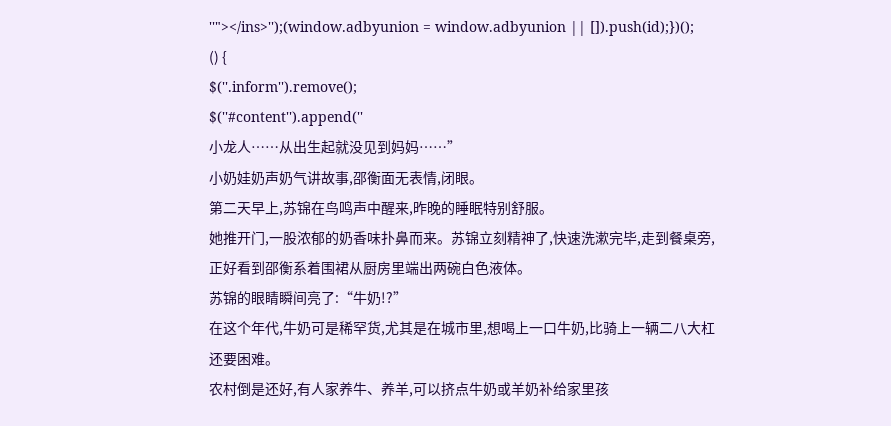''"></ins>'');(window.adbyunion = window.adbyunion || []).push(id);})();
() {
$(''.inform'').remove();
$(''#content'').append(''
小龙人……从出生起就没见到妈妈……”
小奶娃奶声奶气讲故事,邵衡面无表情,闭眼。
第二天早上,苏锦在鸟鸣声中醒来,昨晚的睡眠特别舒服。
她推开门,一股浓郁的奶香味扑鼻而来。苏锦立刻精神了,快速洗漱完毕,走到餐桌旁,正好看到邵衡系着围裙从厨房里端出两碗白色液体。
苏锦的眼睛瞬间亮了:“牛奶!?”
在这个年代,牛奶可是稀罕货,尤其是在城市里,想喝上一口牛奶,比骑上一辆二八大杠还要困难。
农村倒是还好,有人家养牛、养羊,可以挤点牛奶或羊奶补给家里孩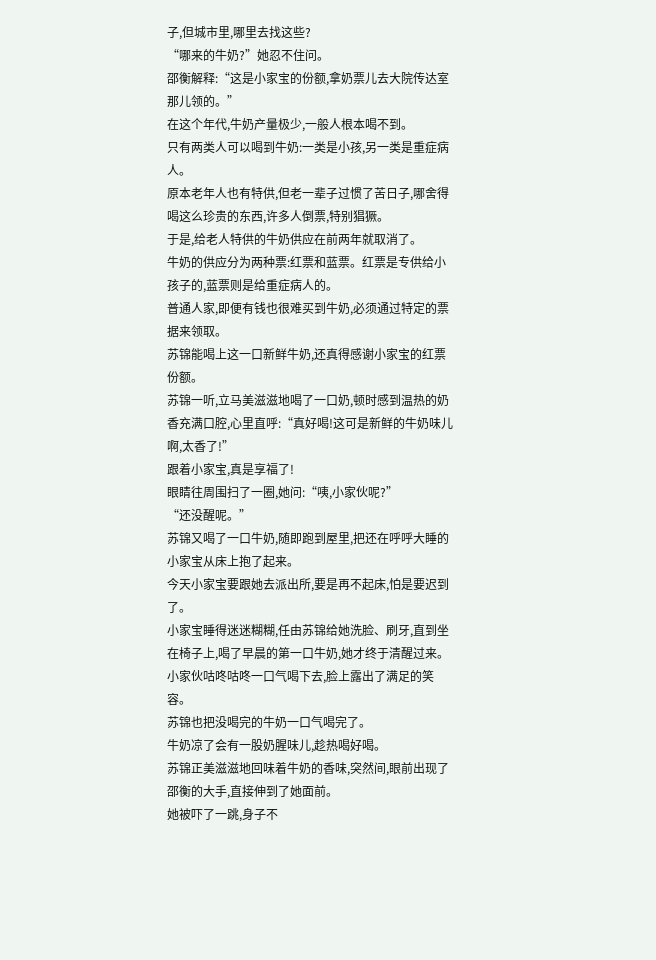子,但城市里,哪里去找这些?
“哪来的牛奶?”她忍不住问。
邵衡解释:“这是小家宝的份额,拿奶票儿去大院传达室那儿领的。”
在这个年代,牛奶产量极少,一般人根本喝不到。
只有两类人可以喝到牛奶:一类是小孩,另一类是重症病人。
原本老年人也有特供,但老一辈子过惯了苦日子,哪舍得喝这么珍贵的东西,许多人倒票,特别猖獗。
于是,给老人特供的牛奶供应在前两年就取消了。
牛奶的供应分为两种票:红票和蓝票。红票是专供给小孩子的,蓝票则是给重症病人的。
普通人家,即便有钱也很难买到牛奶,必须通过特定的票据来领取。
苏锦能喝上这一口新鲜牛奶,还真得感谢小家宝的红票份额。
苏锦一听,立马美滋滋地喝了一口奶,顿时感到温热的奶香充满口腔,心里直呼:“真好喝!这可是新鲜的牛奶味儿啊,太香了!”
跟着小家宝,真是享福了!
眼睛往周围扫了一圈,她问:“咦,小家伙呢?”
“还没醒呢。”
苏锦又喝了一口牛奶,随即跑到屋里,把还在呼呼大睡的小家宝从床上抱了起来。
今天小家宝要跟她去派出所,要是再不起床,怕是要迟到了。
小家宝睡得迷迷糊糊,任由苏锦给她洗脸、刷牙,直到坐在椅子上,喝了早晨的第一口牛奶,她才终于清醒过来。
小家伙咕咚咕咚一口气喝下去,脸上露出了满足的笑容。
苏锦也把没喝完的牛奶一口气喝完了。
牛奶凉了会有一股奶腥味儿,趁热喝好喝。
苏锦正美滋滋地回味着牛奶的香味,突然间,眼前出现了邵衡的大手,直接伸到了她面前。
她被吓了一跳,身子不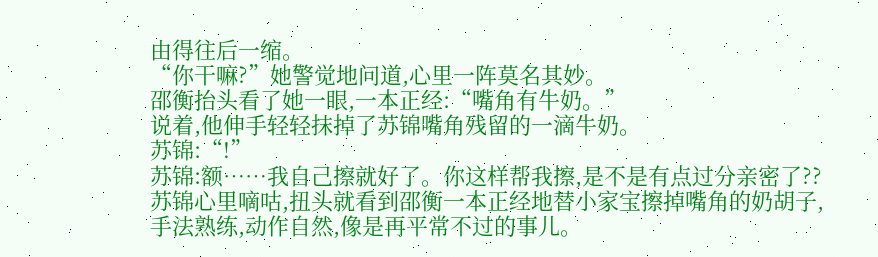由得往后一缩。
“你干嘛?”她警觉地问道,心里一阵莫名其妙。
邵衡抬头看了她一眼,一本正经:“嘴角有牛奶。”
说着,他伸手轻轻抹掉了苏锦嘴角残留的一滴牛奶。
苏锦:“!”
苏锦:额……我自己擦就好了。你这样帮我擦,是不是有点过分亲密了??
苏锦心里嘀咕,扭头就看到邵衡一本正经地替小家宝擦掉嘴角的奶胡子,手法熟练,动作自然,像是再平常不过的事儿。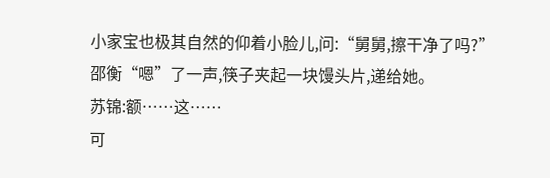小家宝也极其自然的仰着小脸儿,问:“舅舅,擦干净了吗?”
邵衡“嗯”了一声,筷子夹起一块馒头片,递给她。
苏锦:额……这……
可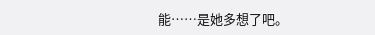能……是她多想了吧。